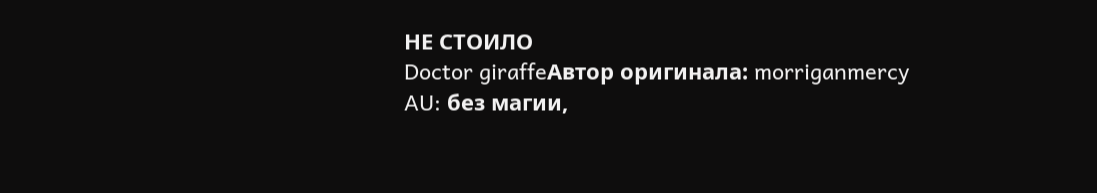НЕ СТОИЛО
Doctor giraffeАвтор оригинала: morriganmercy
AU: без магии,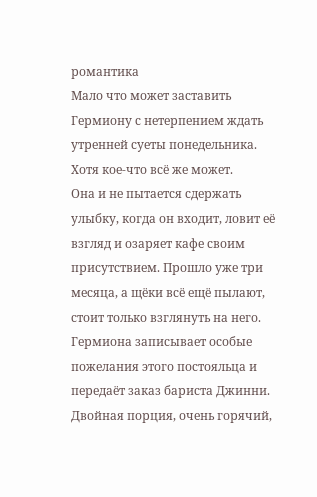романтика
Мало что может заставить Гермиону с нетерпением ждать утренней суеты понедельника.
Хотя кое-что всё же может.
Она и не пытается сдержать улыбку, когда он входит, ловит её взгляд и озаряет кафе своим присутствием. Прошло уже три месяца, а щёки всё ещё пылают, стоит только взглянуть на него.
Гермиона записывает особые пожелания этого постояльца и передаёт заказ бариста Джинни.
Двойная порция, очень горячий,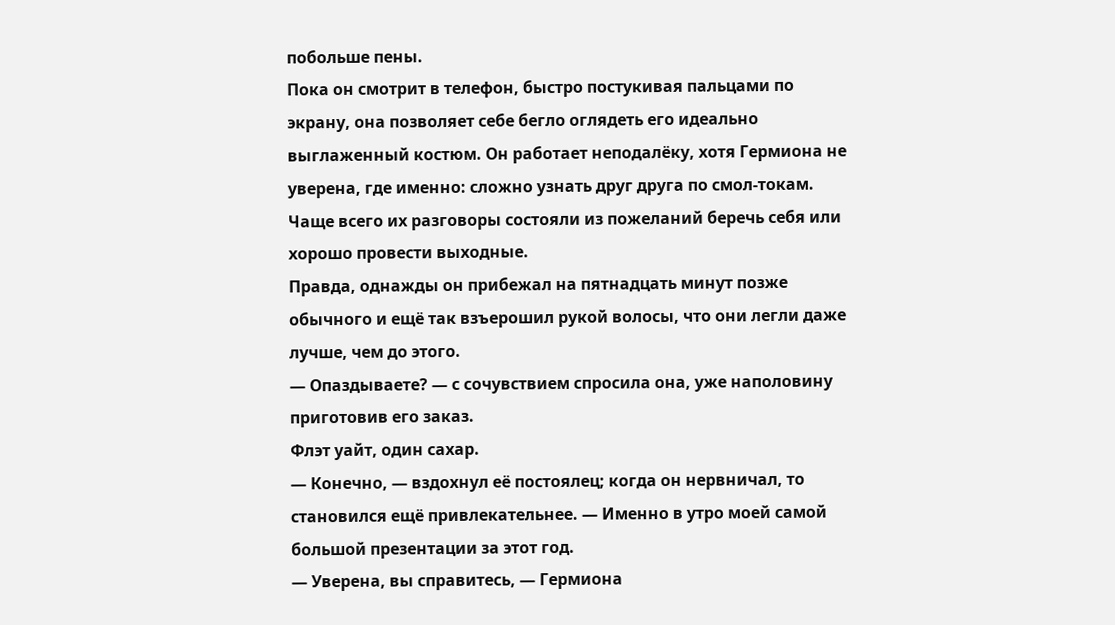побольше пены.
Пока он смотрит в телефон, быстро постукивая пальцами по экрану, она позволяет себе бегло оглядеть его идеально выглаженный костюм. Он работает неподалёку, хотя Гермиона не уверена, где именно: сложно узнать друг друга по смол-токам. Чаще всего их разговоры состояли из пожеланий беречь себя или хорошо провести выходные.
Правда, однажды он прибежал на пятнадцать минут позже обычного и ещё так взъерошил рукой волосы, что они легли даже лучше, чем до этого.
— Опаздываете? — с сочувствием спросила она, уже наполовину приготовив его заказ.
Флэт уайт, один сахар.
— Конечно, — вздохнул её постоялец; когда он нервничал, то становился ещё привлекательнее. — Именно в утро моей самой большой презентации за этот год.
— Уверена, вы справитесь, — Гермиона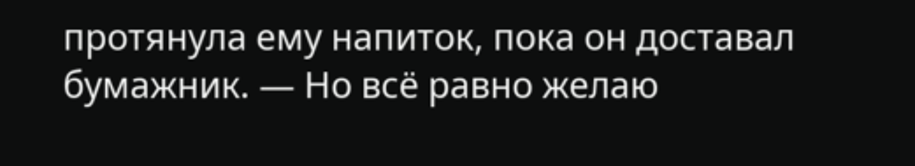протянула ему напиток, пока он доставал бумажник. — Но всё равно желаю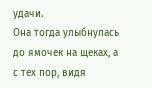удачи.
Она тогда улыбнулась до ямочек на щеках, а с тех пор, видя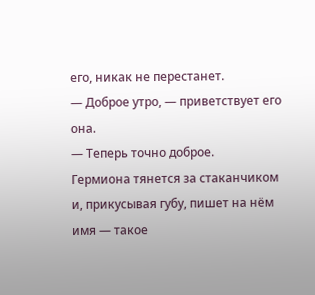его, никак не перестанет.
— Доброе утро, — приветствует его она.
— Теперь точно доброе.
Гермиона тянется за стаканчиком и, прикусывая губу, пишет на нём имя — такое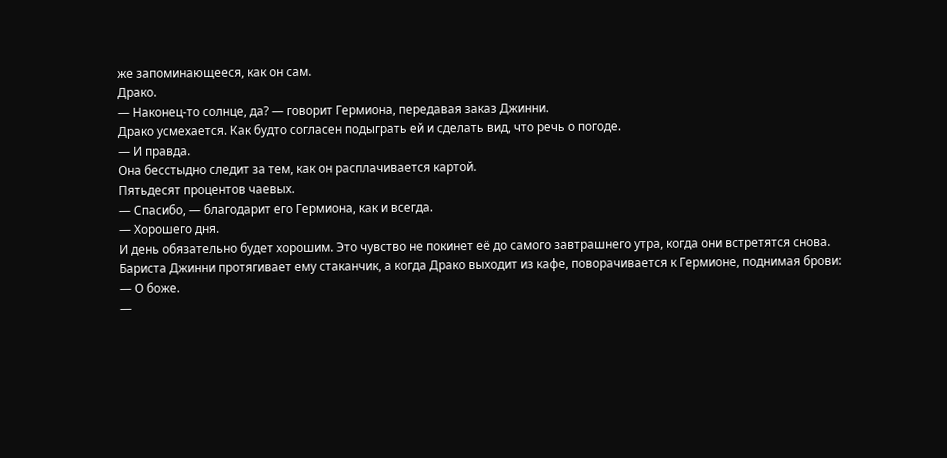же запоминающееся, как он сам.
Драко.
— Наконец-то солнце, да? — говорит Гермиона, передавая заказ Джинни.
Драко усмехается. Как будто согласен подыграть ей и сделать вид, что речь о погоде.
— И правда.
Она бесстыдно следит за тем, как он расплачивается картой.
Пятьдесят процентов чаевых.
— Спасибо, — благодарит его Гермиона, как и всегда.
— Хорошего дня.
И день обязательно будет хорошим. Это чувство не покинет её до самого завтрашнего утра, когда они встретятся снова.
Бариста Джинни протягивает ему стаканчик, а когда Драко выходит из кафе, поворачивается к Гермионе, поднимая брови:
— О боже.
—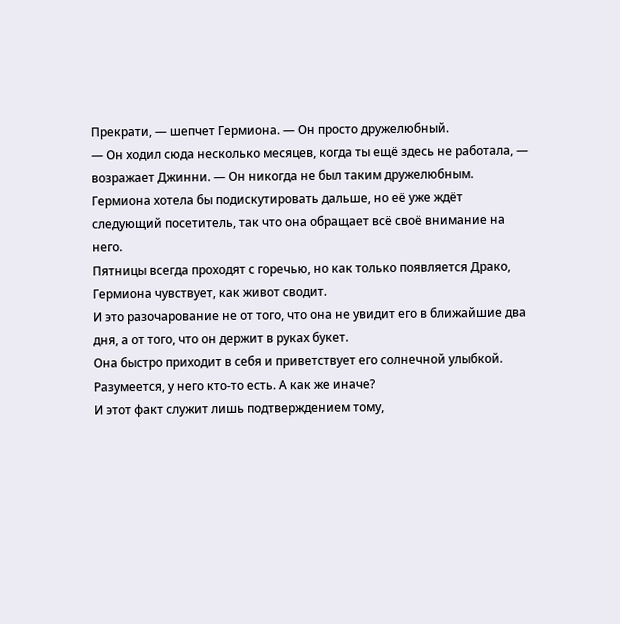Прекрати, — шепчет Гермиона. — Он просто дружелюбный.
— Он ходил сюда несколько месяцев, когда ты ещё здесь не работала, — возражает Джинни. — Он никогда не был таким дружелюбным.
Гермиона хотела бы подискутировать дальше, но её уже ждёт следующий посетитель, так что она обращает всё своё внимание на него.
Пятницы всегда проходят с горечью, но как только появляется Драко, Гермиона чувствует, как живот сводит.
И это разочарование не от того, что она не увидит его в ближайшие два дня, а от того, что он держит в руках букет.
Она быстро приходит в себя и приветствует его солнечной улыбкой. Разумеется, у него кто-то есть. А как же иначе?
И этот факт служит лишь подтверждением тому,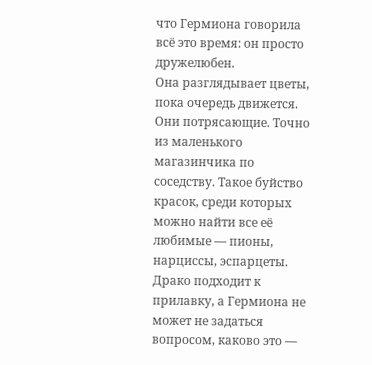что Гермиона говорила всё это время: он просто дружелюбен.
Она разглядывает цветы, пока очередь движется. Они потрясающие. Точно из маленького магазинчика по соседству. Такое буйство красок, среди которых можно найти все её любимые — пионы, нарциссы, эспарцеты.
Драко подходит к прилавку, а Гермиона не может не задаться вопросом, каково это —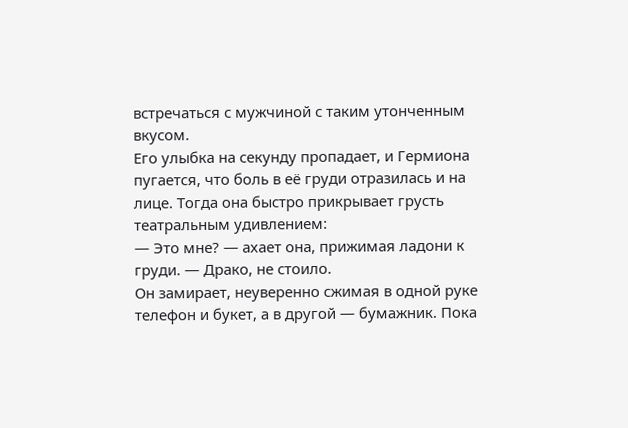встречаться с мужчиной с таким утонченным вкусом.
Его улыбка на секунду пропадает, и Гермиона пугается, что боль в её груди отразилась и на лице. Тогда она быстро прикрывает грусть театральным удивлением:
— Это мне? — ахает она, прижимая ладони к груди. — Драко, не стоило.
Он замирает, неуверенно сжимая в одной руке телефон и букет, а в другой — бумажник. Пока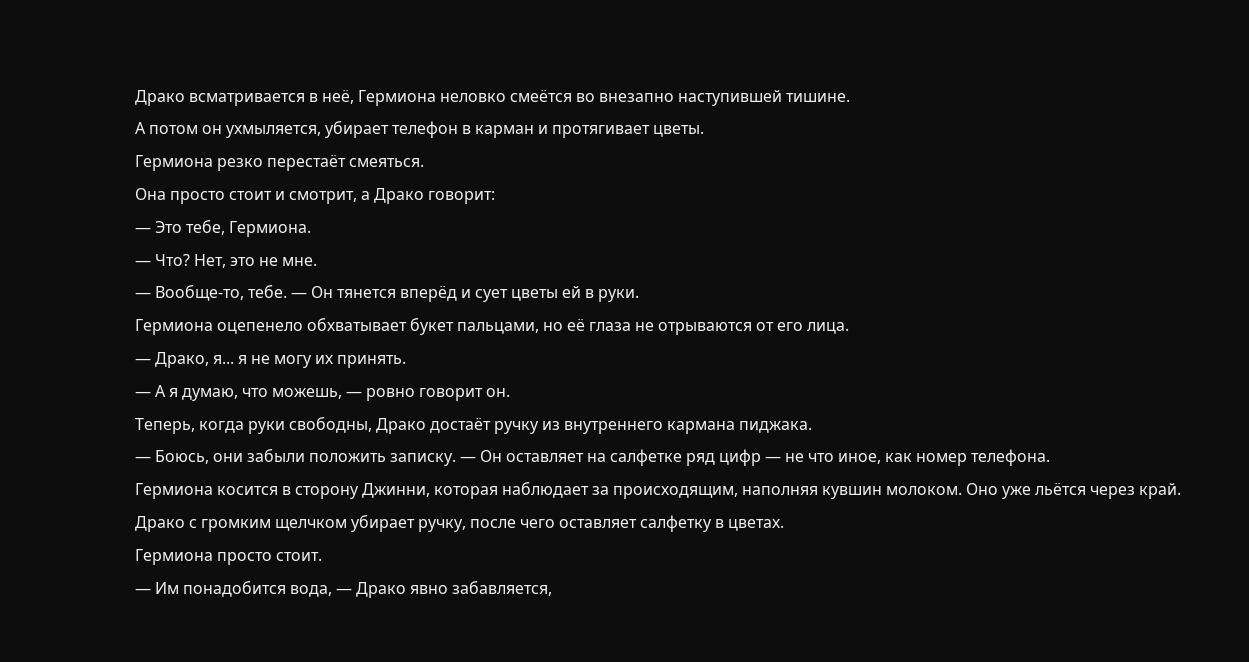Драко всматривается в неё, Гермиона неловко смеётся во внезапно наступившей тишине.
А потом он ухмыляется, убирает телефон в карман и протягивает цветы.
Гермиона резко перестаёт смеяться.
Она просто стоит и смотрит, а Драко говорит:
— Это тебе, Гермиона.
— Что? Нет, это не мне.
— Вообще-то, тебе. — Он тянется вперёд и сует цветы ей в руки.
Гермиона оцепенело обхватывает букет пальцами, но её глаза не отрываются от его лица.
— Драко, я... я не могу их принять.
— А я думаю, что можешь, — ровно говорит он.
Теперь, когда руки свободны, Драко достаёт ручку из внутреннего кармана пиджака.
— Боюсь, они забыли положить записку. — Он оставляет на салфетке ряд цифр — не что иное, как номер телефона.
Гермиона косится в сторону Джинни, которая наблюдает за происходящим, наполняя кувшин молоком. Оно уже льётся через край.
Драко с громким щелчком убирает ручку, после чего оставляет салфетку в цветах.
Гермиона просто стоит.
— Им понадобится вода, — Драко явно забавляется,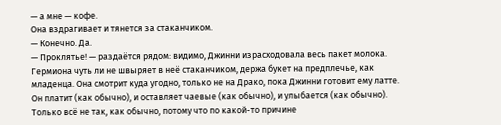— а мне — кофе.
Она вздрагивает и тянется за стаканчиком.
— Конечно. Да.
— Проклятье! — раздаётся рядом: видимо, Джинни израсходовала весь пакет молока.
Гермиона чуть ли не швыряет в неё стаканчиком, держа букет на предплечье, как младенца. Она смотрит куда угодно, только не на Драко, пока Джинни готовит ему латте.
Он платит (как обычно), и оставляет чаевые (как обычно), и улыбается (как обычно).
Только всё не так, как обычно, потому что по какой-то причине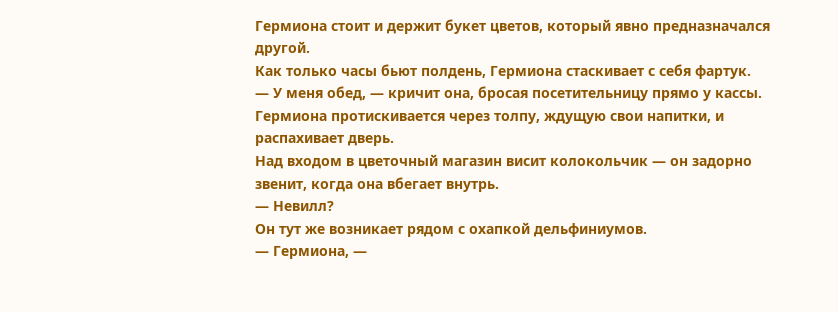Гермиона стоит и держит букет цветов, который явно предназначался другой.
Как только часы бьют полдень, Гермиона стаскивает с себя фартук.
— У меня обед, — кричит она, бросая посетительницу прямо у кассы.
Гермиона протискивается через толпу, ждущую свои напитки, и распахивает дверь.
Над входом в цветочный магазин висит колокольчик — он задорно звенит, когда она вбегает внутрь.
— Невилл?
Он тут же возникает рядом с охапкой дельфиниумов.
— Гермиона, —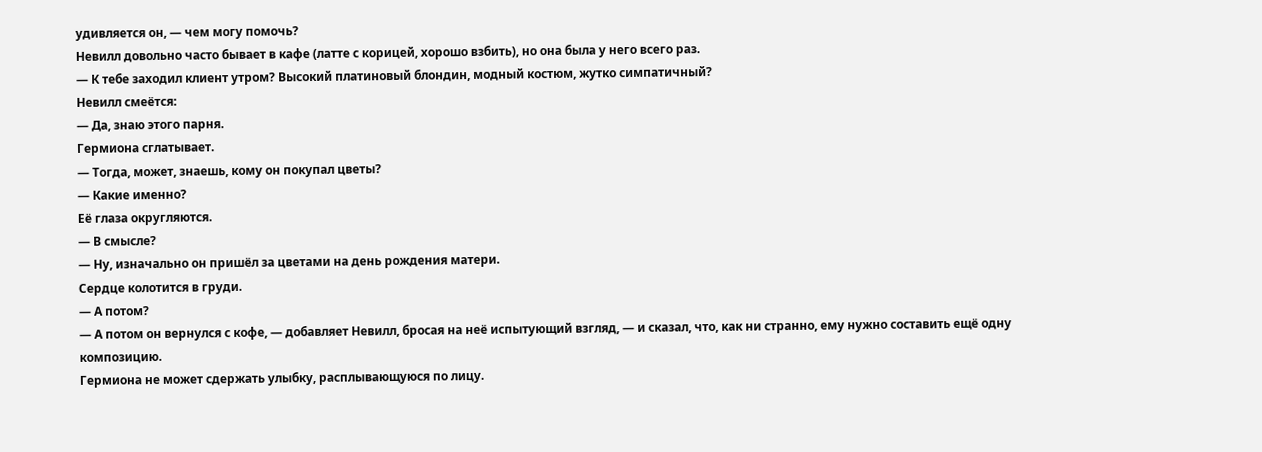удивляется он, — чем могу помочь?
Невилл довольно часто бывает в кафе (латте с корицей, хорошо взбить), но она была у него всего раз.
— К тебе заходил клиент утром? Высокий платиновый блондин, модный костюм, жутко симпатичный?
Невилл смеётся:
— Да, знаю этого парня.
Гермиона сглатывает.
— Тогда, может, знаешь, кому он покупал цветы?
— Какие именно?
Её глаза округляются.
— В смысле?
— Ну, изначально он пришёл за цветами на день рождения матери.
Сердце колотится в груди.
— А потом?
— А потом он вернулся с кофе, — добавляет Невилл, бросая на неё испытующий взгляд, — и сказал, что, как ни странно, ему нужно составить ещё одну композицию.
Гермиона не может сдержать улыбку, расплывающуюся по лицу.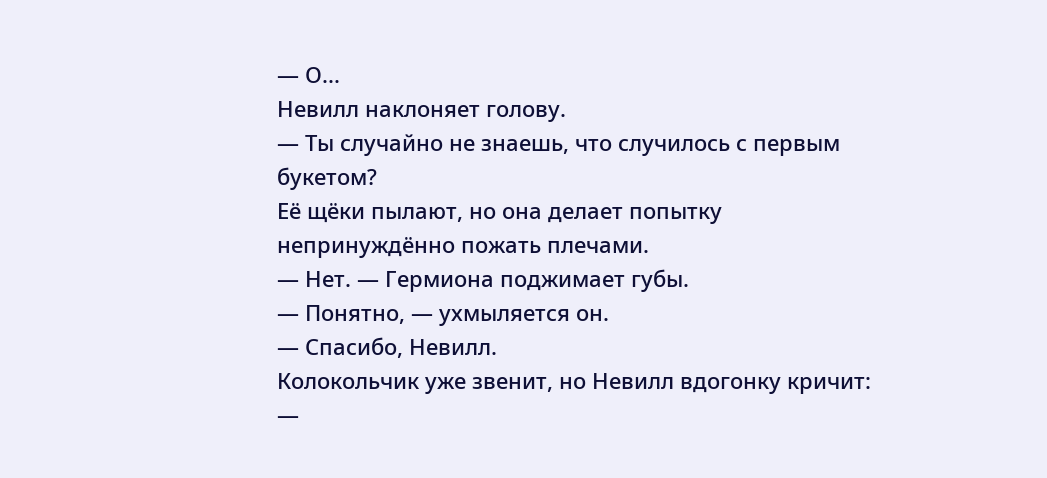— О...
Невилл наклоняет голову.
— Ты случайно не знаешь, что случилось с первым букетом?
Её щёки пылают, но она делает попытку непринуждённо пожать плечами.
— Нет. — Гермиона поджимает губы.
— Понятно, — ухмыляется он.
— Спасибо, Невилл.
Колокольчик уже звенит, но Невилл вдогонку кричит:
—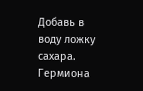Добавь в воду ложку сахара.
Гермиона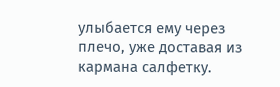улыбается ему через плечо, уже доставая из кармана салфетку.